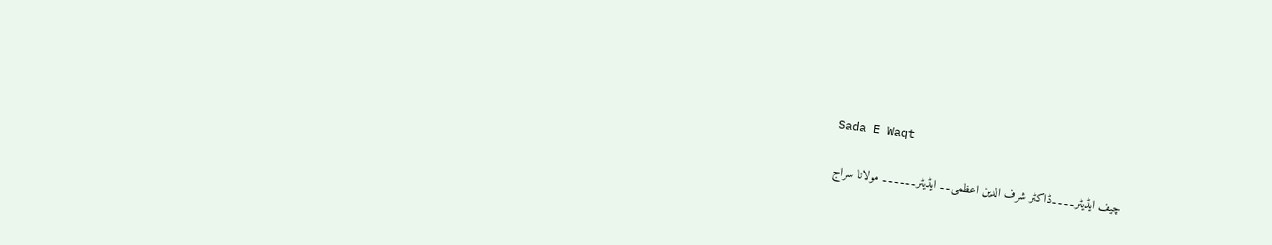Sada E Waqt

چیف ایڈیٹر۔۔۔۔ڈاکٹر شرف الدین اعظمی۔۔ ایڈیٹر۔۔۔۔۔۔ مولانا سراج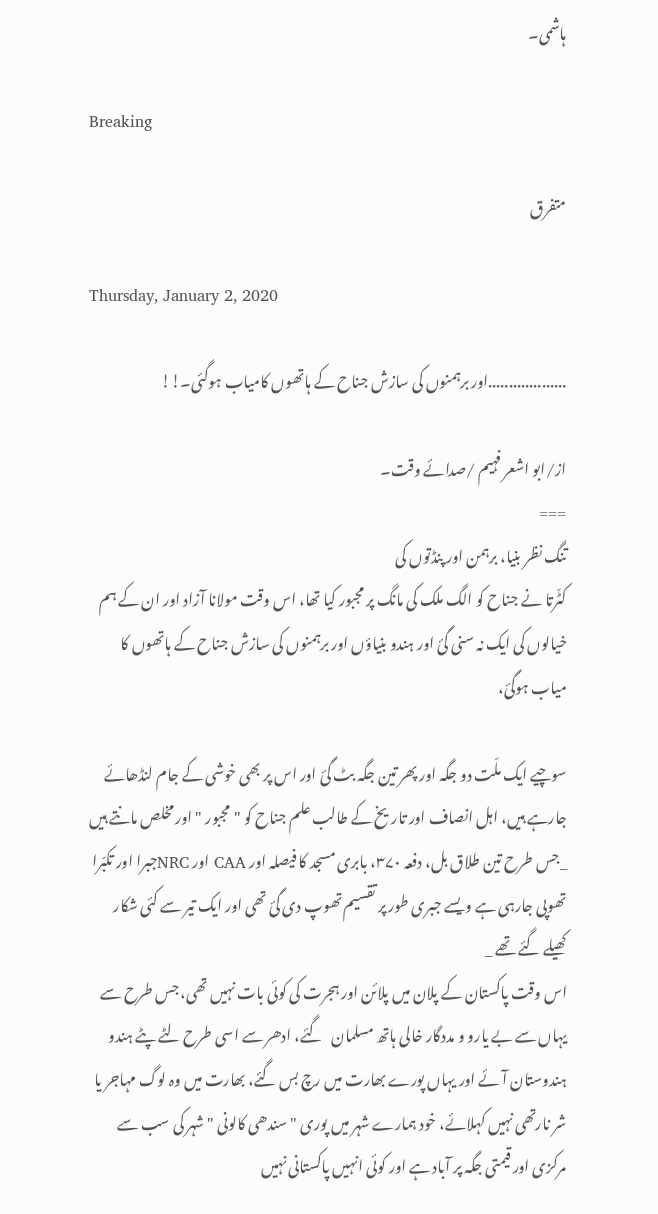ہاشمی۔

Breaking

متفرق

Thursday, January 2, 2020

...................اور برہمنوں کی سازش جناح کے ہاتھوں کامیاب ہوگئی۔!!

از/ابو اشعر فہیم /صدائے وقت۔
===
تنگ نظر بنیا، برہمن اور پنڈتوں کی
کٹّرتا نے جناح کو الگ ملک کی مانگ پر مجبور کیا تھا، اس وقت مولانا آزاد اور ان کے ہم خیالوں کی ایک نہ سنی گئ اور ہندو بنیاؤں اور برہمنوں کی سازش جناح کے ہاتھوں کا میاب ہوگئ،

سوچیے ایک ملّت دو جگہ اور پھر تین جگہ بٹ گئ اور اس پر بھی خوشی کے جام لنڈھائے جارہے ہیں، اہل انصاف اور تاریخ کے طالب علم جناح کو "مجبور " اور مخلص مانتے ہیں _جس طرح تین طلاق بل، دفعہ ۳۷۰، بابری مسجد کا فیصلہ اور CAA اور NRCجبرا اور تکبّرا تھوپی جارہی ہے ویسے جبری طور پر تقسیم تھوپ دی گئ تھی اور ایک تیر سے کئی شکار کھیلے گئے تھے _
اس وقت پاکستان کے پلان میں پلائن اور ہجرت کی کوئی بات نہیں تھی، جس طرح سے یہاں سے بے یارو و مددگار خالی ہاتھ مسلمان   گئے، ادھر سے اسی طرح لٹے پٹے ہندو ہندوستان آئے اور یہاں پورے بھارت میں رچ بس گئے، بھارت میں وہ لوگ مہاجر یا شر نارتھی نہیں کہلائے، خود ہمارے شہر میں پوری "سندھی کالونی " شہر کی سب سے مرکزی اور قیمتی جگہ پر آباد ہے اور کوئی انہیں پاکستانی نہیں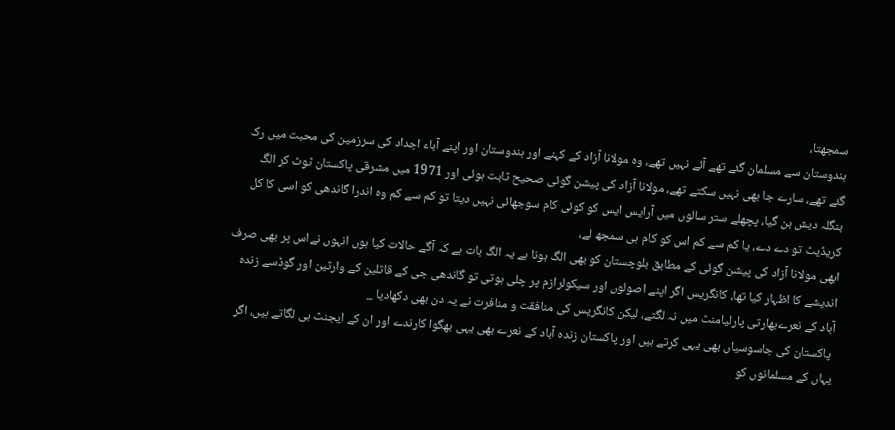سمجھتا،
ہندوستان سے مسلمان گئے تھے آئے نہیں تھے، وہ مولانا آزاد کے کہنے اور ہندوستان اور اپنے آباء اجداد کی سرزمین کی محبت میں رک گئے تھے، سارے جا بھی نہیں سکتے تھے، مولانا آزاد کی پیشن گوئی صحیح ثابت ہوئی اور 1971 میں مشرقی پاکستان ٹوٹ کر الگ بنگلہ دیش بن گیا، پچھلے ستر سالوں میں آرایس ایس کو کوئی کام سوجھائی نہیں دیتا تو کم سے کم وہ اندرا گاندھی کو اسی کا کل کریڈیٹ تو دے دے، یا کم سے کم اس کو کام ہی سمجھ لے،
ابھی مولانا آزاد کی پیشن گوئی کے مطابق بلوچستان کو بھی الگ ہونا ہے یہ الگ بات ہے کہ آگے حالات کیا ہوں انہوں نےاس پر بھی صرف اندیشے کا اظہار کیا تھا، کانگریس اگر اپنے اصولوں اور سیکولرازم پر چلی ہوتی تو گاندھی جی کے قاتلین کے وارثین اور گوڈسے زندہ آباد کے نعرےبھارتی پارلیامنٹ میں نہ لگتے، لیکن کانگریس کی منافقت و منافرت نے یہ دن بھی دکھادیا _
 پاکستان کی جاسوسیاں بھی یہی کرتے ہیں اور پاکستان زندہ آباد کے نعرے بھی یہی بھگوا کارندے اور ان کے ایجنٹ ہی لگاتے ہیں، اگر یہاں کے مسلمانوں کو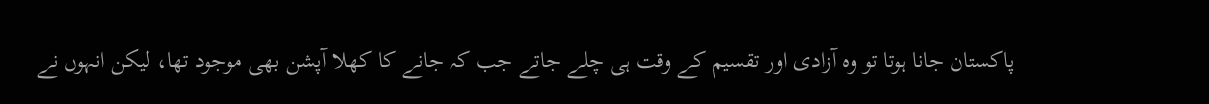پاکستان جانا ہوتا تو وہ آزادی اور تقسیم کے وقت ہی چلے جاتے جب کہ جانے کا کھلا آپشن بھی موجود تھا، لیکن انہوں نے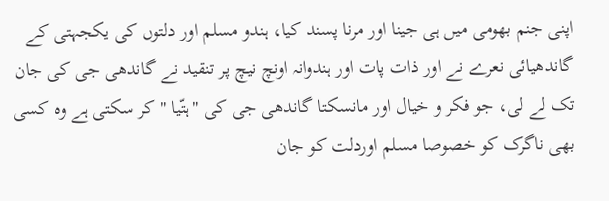اپنی جنم بھومی میں ہی جینا اور مرنا پسند کیا، ہندو مسلم اور دلتوں کی یکجہتی کے گاندھیائی نعرے نے اور ذات پات اور ہندوانہ اونچ نیچ پر تنقید نے گاندھی جی کی جان تک لے لی، جو فکر و خیال اور مانسکتا گاندھی جی کی "ہتّیا " کر سکتی ہے وہ کسی بھی ناگرک کو خصوصا مسلم اوردلت کو جان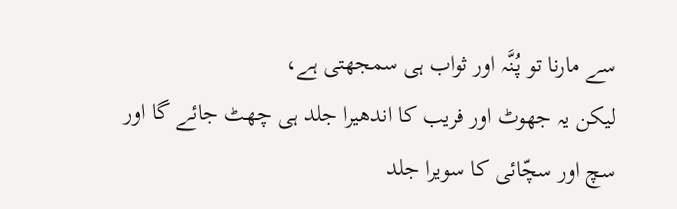سے مارنا تو پُنَّہ اور ثواب ہی سمجھتی ہے،
لیکن یہ جھوٹ اور فریب کا اندھیرا جلد ہی چھٹ جائے گا اور سچ اور سچّائی کا سویرا جلد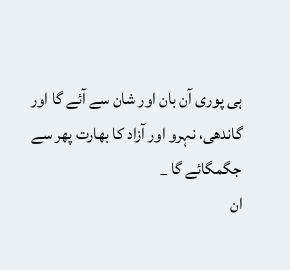ہی پوری آن بان اور شان سے آئے گا اور گاندھی، نہرو اور آزاد کا بھارت پھر سے جگمگائے گا _
ان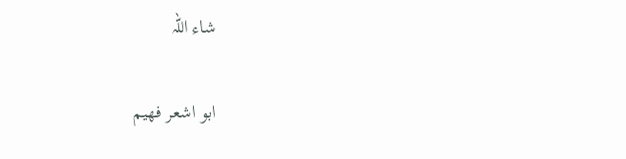شاء اللہ

ابو اشعر فھیم